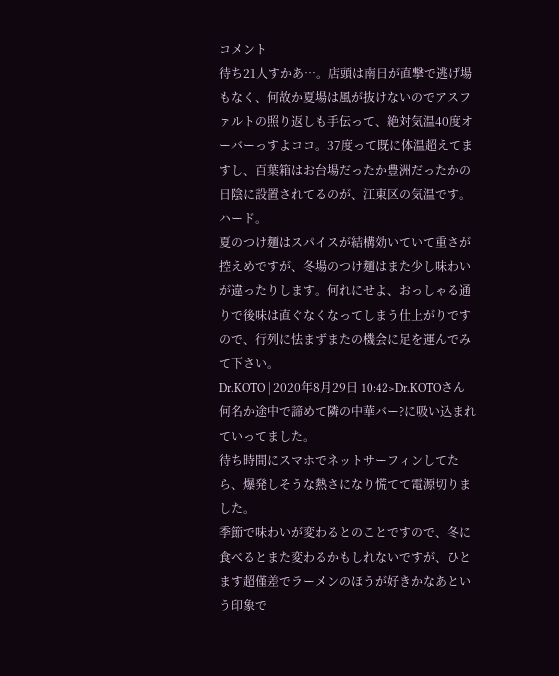コメント
待ち21人すかあ…。店頭は南日が直撃で逃げ場もなく、何故か夏場は風が抜けないのでアスファルトの照り返しも手伝って、絶対気温40度オーバーっすよココ。37度って既に体温超えてますし、百葉箱はお台場だったか豊洲だったかの日陰に設置されてるのが、江東区の気温です。ハード。
夏のつけ麺はスパイスが結構効いていて重さが控えめですが、冬場のつけ麺はまた少し味わいが違ったりします。何れにせよ、おっしゃる通りで後味は直ぐなくなってしまう仕上がりですので、行列に怯まずまたの機会に足を運んでみて下さい。
Dr.KOTO | 2020年8月29日 10:42>Dr.KOTOさん
何名か途中で諦めて隣の中華バー?に吸い込まれていってました。
待ち時間にスマホでネットサーフィンしてたら、爆発しそうな熱さになり慌てて電源切りました。
季節で味わいが変わるとのことですので、冬に食べるとまた変わるかもしれないですが、ひとます超僅差でラーメンのほうが好きかなあという印象で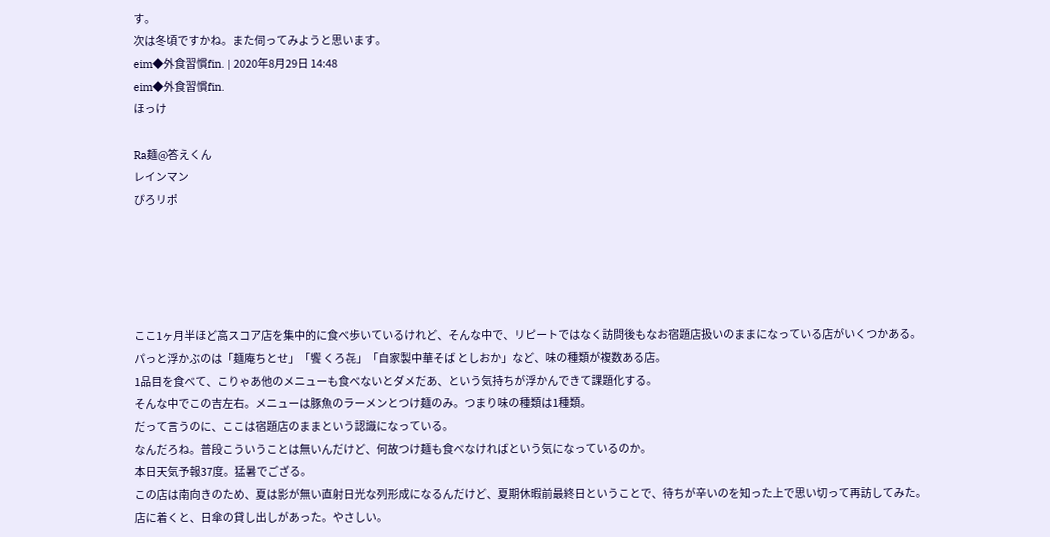す。
次は冬頃ですかね。また伺ってみようと思います。
eim◆外食習慣fin. | 2020年8月29日 14:48
eim◆外食習慣fin.
ほっけ

Ra麺@答えくん
レインマン
ぴろリポ





ここ1ヶ月半ほど高スコア店を集中的に食べ歩いているけれど、そんな中で、リピートではなく訪問後もなお宿題店扱いのままになっている店がいくつかある。
パっと浮かぶのは「麺庵ちとせ」「饗 くろ㐂」「自家製中華そば としおか」など、味の種類が複数ある店。
1品目を食べて、こりゃあ他のメニューも食べないとダメだあ、という気持ちが浮かんできて課題化する。
そんな中でこの吉左右。メニューは豚魚のラーメンとつけ麺のみ。つまり味の種類は1種類。
だって言うのに、ここは宿題店のままという認識になっている。
なんだろね。普段こういうことは無いんだけど、何故つけ麺も食べなければという気になっているのか。
本日天気予報37度。猛暑でござる。
この店は南向きのため、夏は影が無い直射日光な列形成になるんだけど、夏期休暇前最終日ということで、待ちが辛いのを知った上で思い切って再訪してみた。
店に着くと、日傘の貸し出しがあった。やさしい。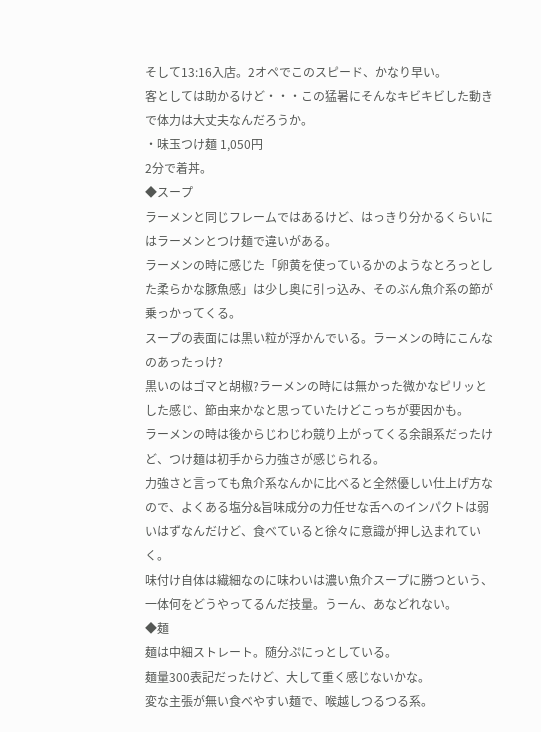そして13:16入店。2オペでこのスピード、かなり早い。
客としては助かるけど・・・この猛暑にそんなキビキビした動きで体力は大丈夫なんだろうか。
・味玉つけ麺 1,050円
2分で着丼。
◆スープ
ラーメンと同じフレームではあるけど、はっきり分かるくらいにはラーメンとつけ麺で違いがある。
ラーメンの時に感じた「卵黄を使っているかのようなとろっとした柔らかな豚魚感」は少し奥に引っ込み、そのぶん魚介系の節が乗っかってくる。
スープの表面には黒い粒が浮かんでいる。ラーメンの時にこんなのあったっけ?
黒いのはゴマと胡椒?ラーメンの時には無かった微かなピリッとした感じ、節由来かなと思っていたけどこっちが要因かも。
ラーメンの時は後からじわじわ競り上がってくる余韻系だったけど、つけ麺は初手から力強さが感じられる。
力強さと言っても魚介系なんかに比べると全然優しい仕上げ方なので、よくある塩分&旨味成分の力任せな舌へのインパクトは弱いはずなんだけど、食べていると徐々に意識が押し込まれていく。
味付け自体は繊細なのに味わいは濃い魚介スープに勝つという、一体何をどうやってるんだ技量。うーん、あなどれない。
◆麺
麺は中細ストレート。随分ぷにっとしている。
麺量300表記だったけど、大して重く感じないかな。
変な主張が無い食べやすい麺で、喉越しつるつる系。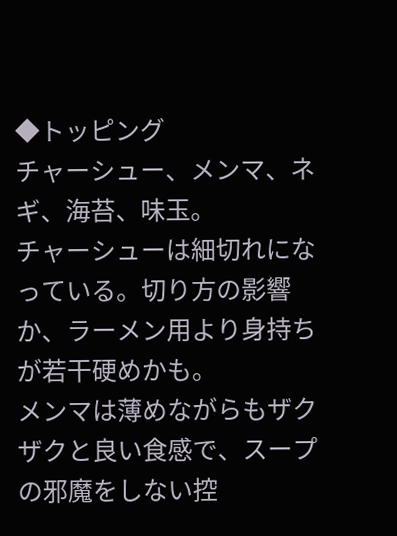◆トッピング
チャーシュー、メンマ、ネギ、海苔、味玉。
チャーシューは細切れになっている。切り方の影響か、ラーメン用より身持ちが若干硬めかも。
メンマは薄めながらもザクザクと良い食感で、スープの邪魔をしない控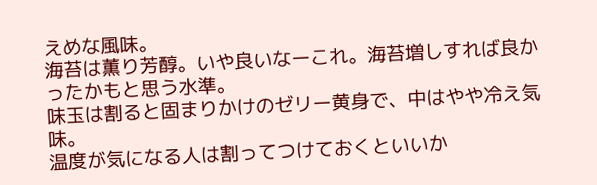えめな風味。
海苔は薫り芳醇。いや良いなーこれ。海苔増しすれば良かったかもと思う水準。
味玉は割ると固まりかけのゼリー黄身で、中はやや冷え気味。
温度が気になる人は割ってつけておくといいか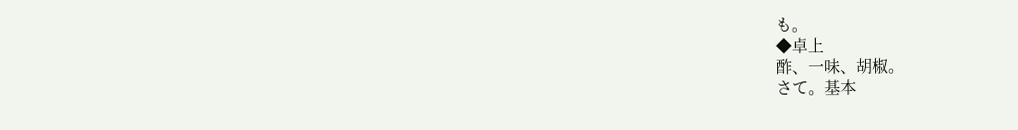も。
◆卓上
酢、一味、胡椒。
さて。基本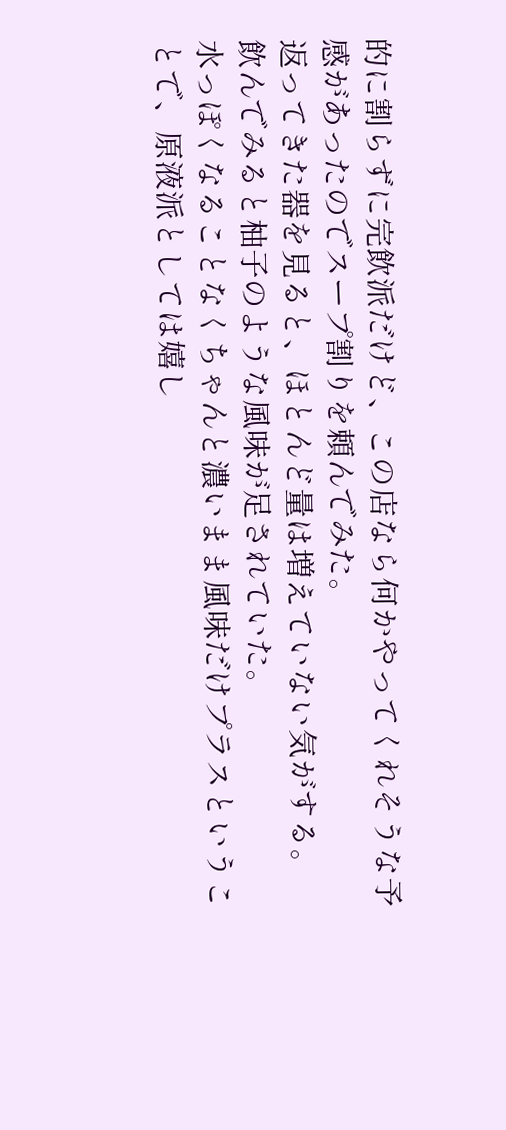的に割らずに完飲派だけど、この店なら何かやってくれそうな予感があったのでスープ割りを頼んでみた。
返ってきた器を見ると、ほとんど量は増えていない気がする。
飲んでみると柚子のような風味が足されていた。
水っぽくなることなくちゃんと濃いまま風味だけプラスということで、原液派としては嬉し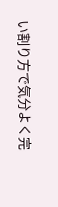い割り方で気分よく完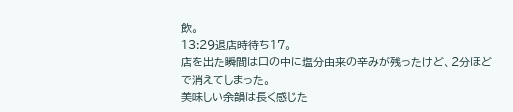飲。
13:29退店時待ち17。
店を出た瞬間は口の中に塩分由来の辛みが残ったけど、2分ほどで消えてしまった。
美味しい余韻は長く感じた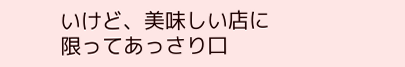いけど、美味しい店に限ってあっさり口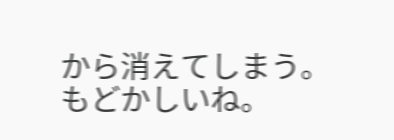から消えてしまう。もどかしいね。